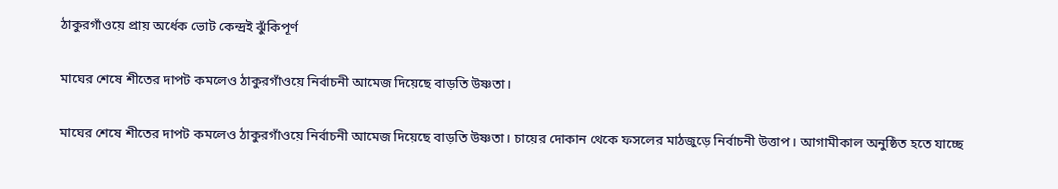ঠাকুরগাঁওয়ে প্রায় অর্ধেক ভোট কেন্দ্রই ঝুঁকিপূর্ণ

মাঘের শেষে শীতের দাপট কমলেও ঠাকুরগাঁওয়ে নির্বাচনী আমেজ দিয়েছে বাড়তি উষ্ণতা।

মাঘের শেষে শীতের দাপট কমলেও ঠাকুরগাঁওয়ে নির্বাচনী আমেজ দিয়েছে বাড়তি উষ্ণতা। চায়ের দোকান থেকে ফসলের মাঠজুড়ে নির্বাচনী উত্তাপ। আগামীকাল অনুষ্ঠিত হতে যাচ্ছে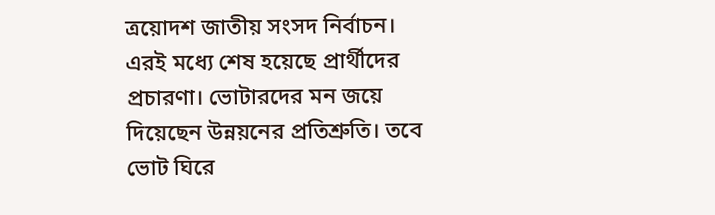ত্রয়োদশ জাতীয় সংসদ নির্বাচন। এরই মধ্যে শেষ হয়েছে প্রার্থীদের প্রচারণা। ভোটারদের মন জয়ে দিয়েছেন উন্নয়নের প্রতিশ্রুতি। তবে ভোট ঘিরে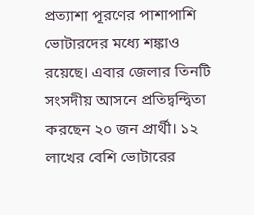প্রত্যাশা পূরণের পাশাপাশি ভোটারদের মধ্যে শঙ্কাও রয়েছে। এবার জেলার তিনটি সংসদীয় আসনে প্রতিদ্বন্দ্বিতা করছেন ২০ জন প্রার্থী। ১২ লাখের বেশি ভোটারের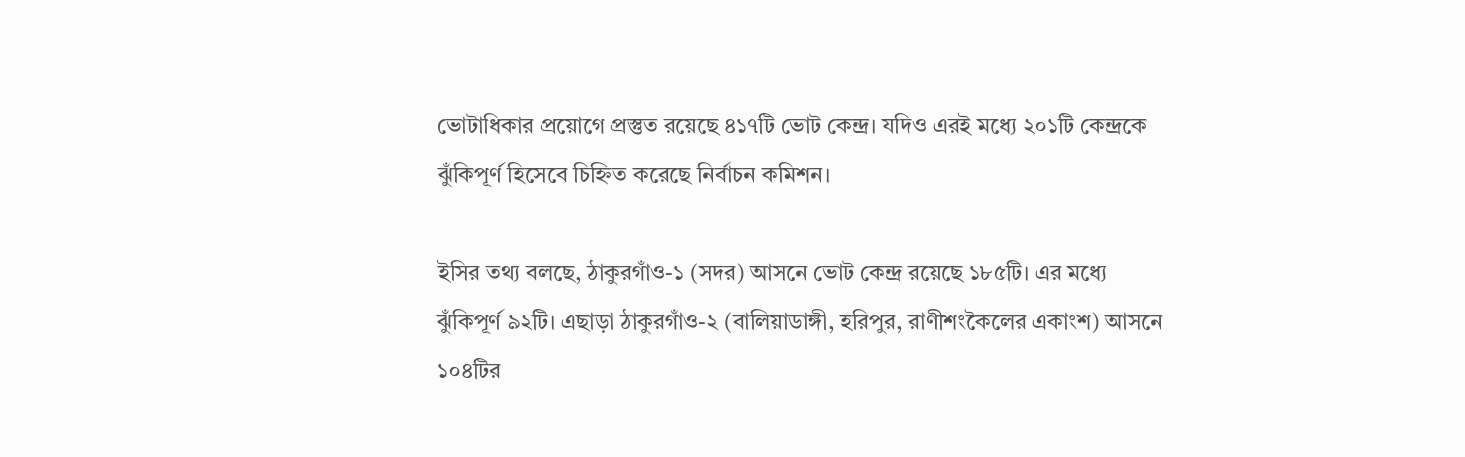ভোটাধিকার প্রয়োগে প্রস্তুত রয়েছে ৪১৭টি ভোট কেন্দ্র। যদিও এরই মধ্যে ২০১টি কেন্দ্রকে ঝুঁকিপূর্ণ হিসেবে চিহ্নিত করেছে নির্বাচন কমিশন।

ইসির তথ্য বলছে, ঠাকুরগাঁও-১ (সদর) আসনে ভোট কেন্দ্র রয়েছে ১৮৫টি। এর মধ্যে ঝুঁকিপূর্ণ ৯২টি। এছাড়া ঠাকুরগাঁও-২ (বালিয়াডাঙ্গী, হরিপুর, রাণীশংকৈলের একাংশ) আসনে ১০৪টির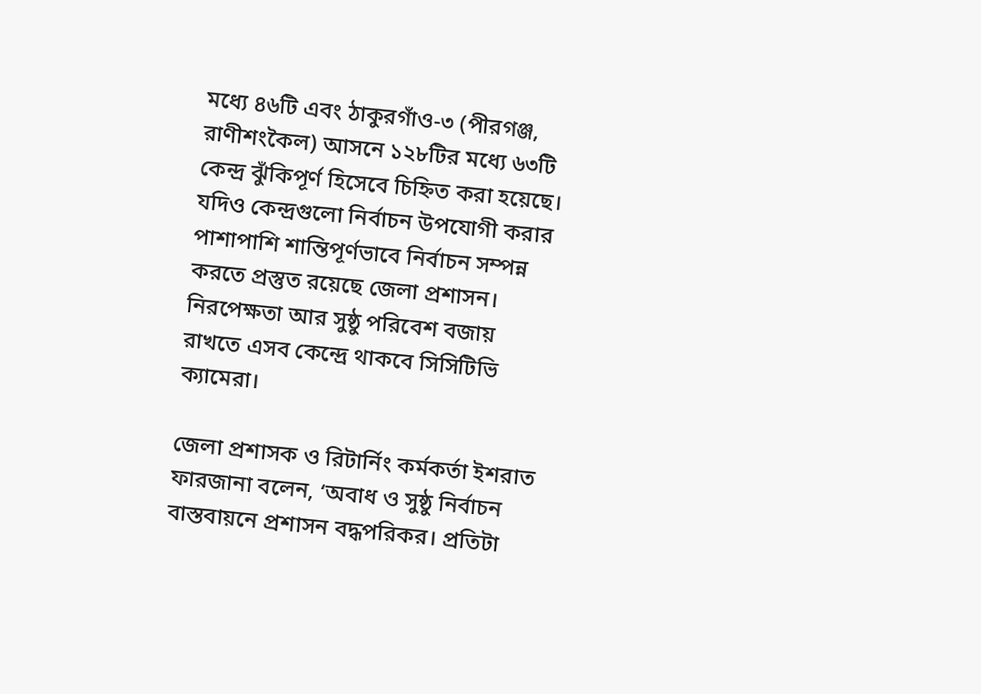মধ্যে ৪৬টি এবং ঠাকুরগাঁও-৩ (পীরগঞ্জ, রাণীশংকৈল) আসনে ১২৮টির মধ্যে ৬৩টি কেন্দ্র ঝুঁকিপূর্ণ হিসেবে চিহ্নিত করা হয়েছে। যদিও কেন্দ্রগুলো নির্বাচন উপযোগী করার পাশাপাশি শান্তিপূর্ণভাবে নির্বাচন সম্পন্ন করতে প্রস্তুত রয়েছে জেলা প্রশাসন। নিরপেক্ষতা আর সুষ্ঠু পরিবেশ বজায় রাখতে এসব কেন্দ্রে থাকবে সিসিটিভি ক্যামেরা।

জেলা প্রশাসক ও রিটার্নিং কর্মকর্তা ইশরাত ফারজানা বলেন, ‘অবাধ ও সুষ্ঠু নির্বাচন বাস্তবায়নে প্রশাসন বদ্ধপরিকর। প্রতিটা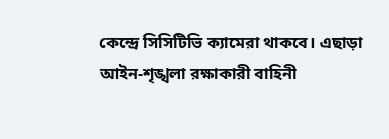কেন্দ্রে সিসিটিভি ক্যামেরা থাকবে। এছাড়া আইন-শৃঙ্খলা রক্ষাকারী বাহিনী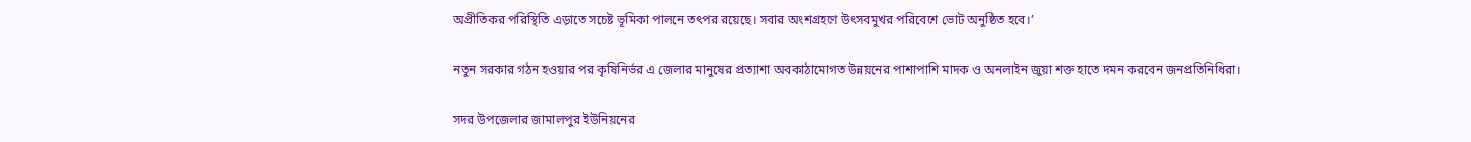অপ্রীতিকর পরিস্থিতি এড়াতে সচেষ্ট ভূমিকা পালনে তৎপর রয়েছে। সবার অংশগ্রহণে উৎসবমুখর পরিবেশে ভোট অনুষ্ঠিত হবে।’

নতুন সরকার গঠন হওয়ার পর কৃষিনির্ভর এ জেলার মানুষের প্রত্যাশা অবকাঠামোগত উন্নয়নের পাশাপাশি মাদক ও অনলাইন জুয়া শক্ত হাতে দমন করবেন জনপ্রতিনিধিরা।

সদর উপজেলার জামালপুর ইউনিয়নের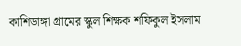কাশিডাঙ্গা গ্রামের স্কুল শিক্ষক শফিকুল ইসলাম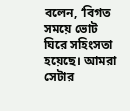বলেন, ‘বিগত সময়ে ভোট ঘিরে সহিংসতা হয়েছে। আমরা সেটার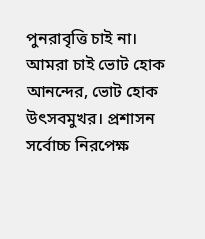পুনরাবৃত্তি চাই না। আমরা চাই ভোট হোক আনন্দের, ভোট হোক উৎসবমুখর। প্রশাসন সর্বোচ্চ নিরপেক্ষ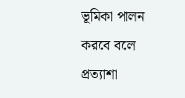ভূমিকা পালন করবে বলে প্রত্যাশা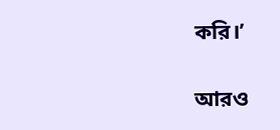করি।’

আরও